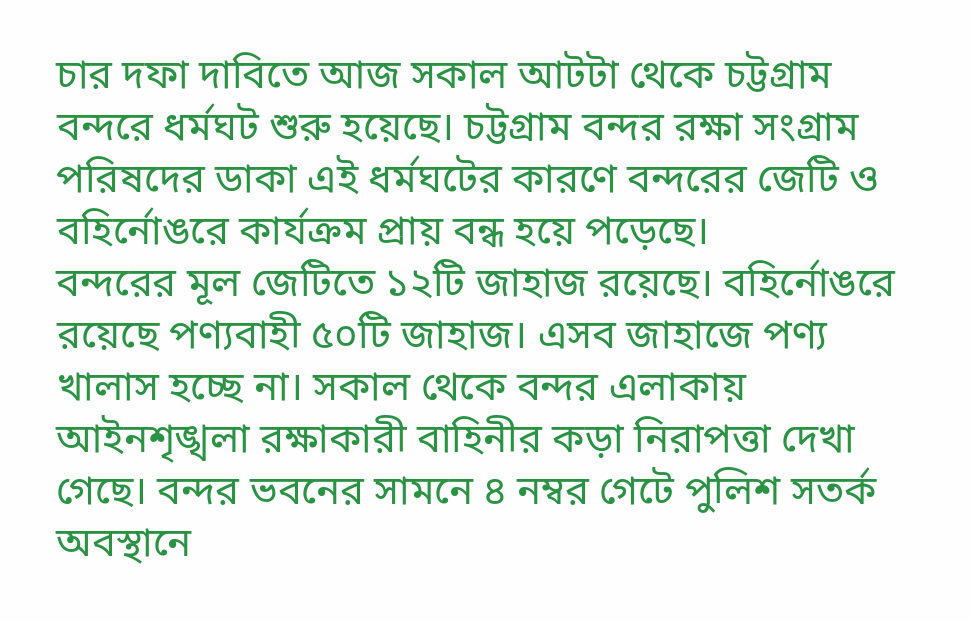চার দফা দাবিতে আজ সকাল আটটা থেকে চট্টগ্রাম বন্দরে ধর্মঘট শুরু হয়েছে। চট্টগ্রাম বন্দর রক্ষা সংগ্রাম পরিষদের ডাকা এই ধর্মঘটের কারণে বন্দরের জেটি ও বহির্নোঙরে কার্যক্রম প্রায় বন্ধ হয়ে পড়েছে।
বন্দরের মূল জেটিতে ১২টি জাহাজ রয়েছে। বহির্নোঙরে রয়েছে পণ্যবাহী ৫০টি জাহাজ। এসব জাহাজে পণ্য খালাস হচ্ছে না। সকাল থেকে বন্দর এলাকায় আইনশৃঙ্খলা রক্ষাকারী বাহিনীর কড়া নিরাপত্তা দেখা গেছে। বন্দর ভবনের সামনে ৪ নম্বর গেটে পুলিশ সতর্ক অবস্থানে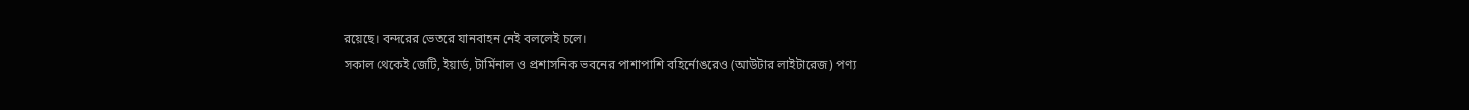রয়েছে। বন্দরের ভেতরে যানবাহন নেই বললেই চলে।
সকাল থেকেই জেটি, ইয়ার্ড, টার্মিনাল ও প্রশাসনিক ভবনের পাশাপাশি বহির্নোঙরেও (আউটার লাইটারেজ) পণ্য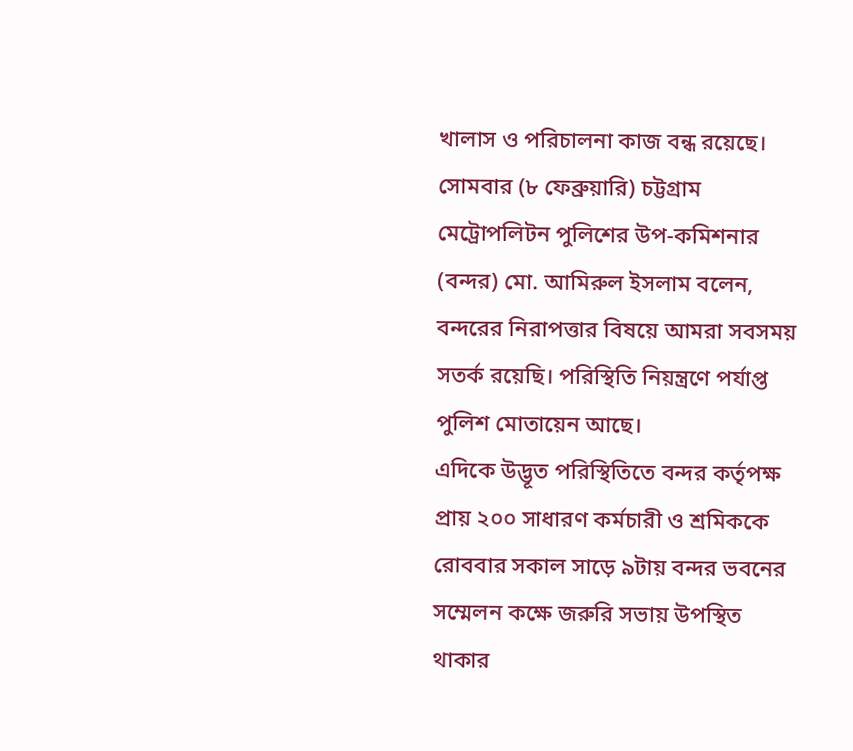খালাস ও পরিচালনা কাজ বন্ধ রয়েছে।
সোমবার (৮ ফেব্রুয়ারি) চট্টগ্রাম মেট্রোপলিটন পুলিশের উপ-কমিশনার (বন্দর) মো. আমিরুল ইসলাম বলেন, বন্দরের নিরাপত্তার বিষয়ে আমরা সবসময় সতর্ক রয়েছি। পরিস্থিতি নিয়ন্ত্রণে পর্যাপ্ত পুলিশ মোতায়েন আছে।
এদিকে উদ্ভূত পরিস্থিতিতে বন্দর কর্তৃপক্ষ প্রায় ২০০ সাধারণ কর্মচারী ও শ্রমিককে রোববার সকাল সাড়ে ৯টায় বন্দর ভবনের সম্মেলন কক্ষে জরুরি সভায় উপস্থিত থাকার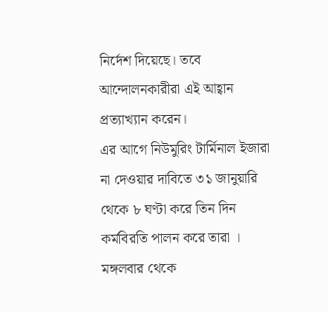নির্দেশ দিয়েছে। তবে আন্দোলনকারীরা এই আহ্বান প্রত্যাখ্যান করেন।
এর আগে নিউমুরিং টার্মিনাল ইজারা না দেওয়ার দাবিতে ৩১ জানুয়ারি থেকে ৮ ঘণ্টা করে তিন দিন কর্মবিরতি পালন করে তারা । মঙ্গলবার থেকে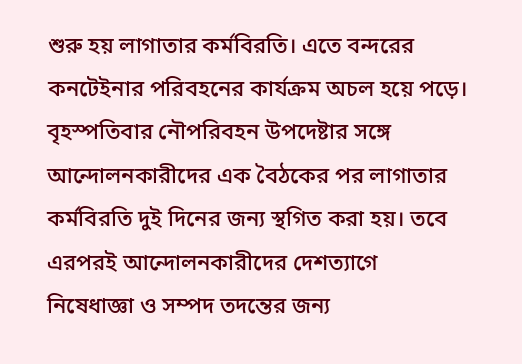শুরু হয় লাগাতার কর্মবিরতি। এতে বন্দরের কনটেইনার পরিবহনের কার্যক্রম অচল হয়ে পড়ে।
বৃহস্পতিবার নৌপরিবহন উপদেষ্টার সঙ্গে আন্দোলনকারীদের এক বৈঠকের পর লাগাতার কর্মবিরতি দুই দিনের জন্য স্থগিত করা হয়। তবে এরপরই আন্দোলনকারীদের দেশত্যাগে নিষেধাজ্ঞা ও সম্পদ তদন্তের জন্য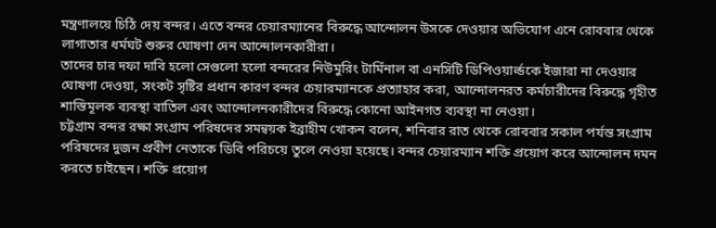মন্ত্রণালয়ে চিঠি দেয় বন্দর। এতে বন্দর চেয়ারম্যানের বিরুদ্ধে আন্দোলন উসকে দেওয়ার অভিযোগ এনে রোববার থেকে লাগাতার ধর্মঘট শুরুর ঘোষণা দেন আন্দোলনকারীরা।
তাদের চার দফা দাবি হলো সেগুলো হলো বন্দরের নিউমুরিং টার্মিনাল বা এনসিটি ডিপিওয়ার্ল্ডকে ইজারা না দেওয়ার ঘোষণা দেওয়া, সংকট সৃষ্টির প্রধান কারণ বন্দর চেয়ারম্যানকে প্রত্যাহার করা, আন্দোলনরত কর্মচারীদের বিরুদ্ধে গৃহীত শাস্তিমূলক ব্যবস্থা বাতিল এবং আন্দোলনকারীদের বিরুদ্ধে কোনো আইনগত ব্যবস্থা না নেওয়া।
চট্টগ্রাম বন্দর রক্ষা সংগ্রাম পরিষদের সমন্বয়ক ইব্রাহীম খোকন বলেন, শনিবার রাত থেকে রোববার সকাল পর্যন্ত সংগ্রাম পরিষদের দুজন প্রবীণ নেতাকে ডিবি পরিচয়ে তুলে নেওয়া হয়েছে। বন্দর চেয়ারম্যান শক্তি প্রয়োগ করে আন্দোলন দমন করতে চাইছেন। শক্তি প্রয়োগ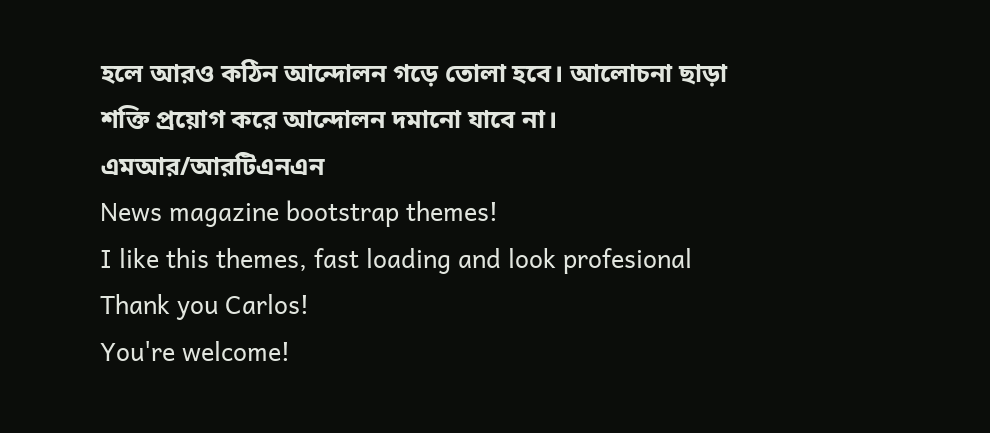হলে আরও কঠিন আন্দোলন গড়ে তোলা হবে। আলোচনা ছাড়া শক্তি প্রয়োগ করে আন্দোলন দমানো যাবে না।
এমআর/আরটিএনএন
News magazine bootstrap themes!
I like this themes, fast loading and look profesional
Thank you Carlos!
You're welcome!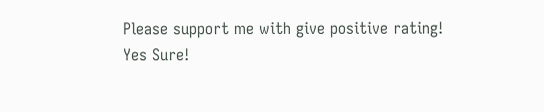Please support me with give positive rating!
Yes Sure!